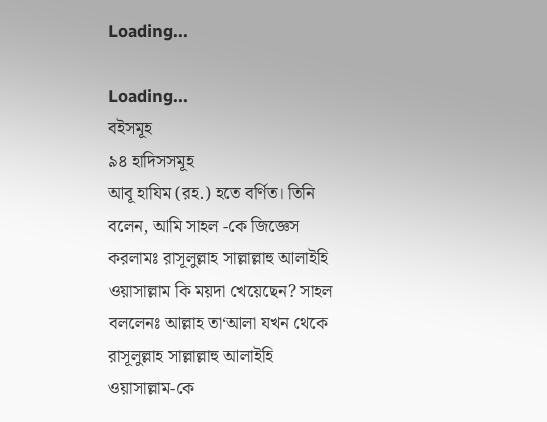Loading...

Loading...
বইসমূহ
৯৪ হাদিসসমূহ
আবূ হাযিম (রহ.) হতে বর্ণিত। তিনি বলেন, আমি সাহল -কে জিজ্ঞেস করলামঃ রাসূলুল্লাহ সাল্লাল্লাহু আলাইহি ওয়াসাল্লাম কি ময়দা খেয়েছেন? সাহল বললেনঃ আল্লাহ তা‘আলা যখন থেকে রাসূলুল্লাহ সাল্লাল্লাহু আলাইহি ওয়াসাল্লাম-কে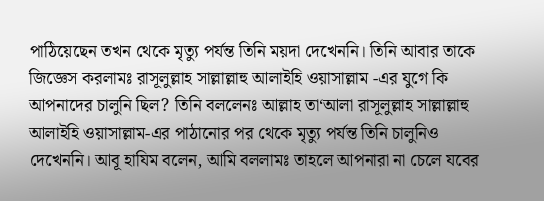পাঠিয়েছেন তখন থেকে মৃত্যু পর্যন্ত তিনি ময়দা দেখেননি। তিনি আবার তাকে জিজ্ঞেস করলামঃ রাসূলুল্লাহ সাল্লাল্লাহু আলাইহি ওয়াসাল্লাম -এর যুগে কি আপনাদের চালুনি ছিল? তিনি বললেনঃ আল্লাহ তা‘আলা রাসূলুল্লাহ সাল্লাল্লাহু আলাইহি ওয়াসাল্লাম-এর পাঠানোর পর থেকে মৃত্যু পর্যন্ত তিনি চালুনিও দেখেননি। আবূ হাযিম বলেন, আমি বললামঃ তাহলে আপনারা না চেলে যবের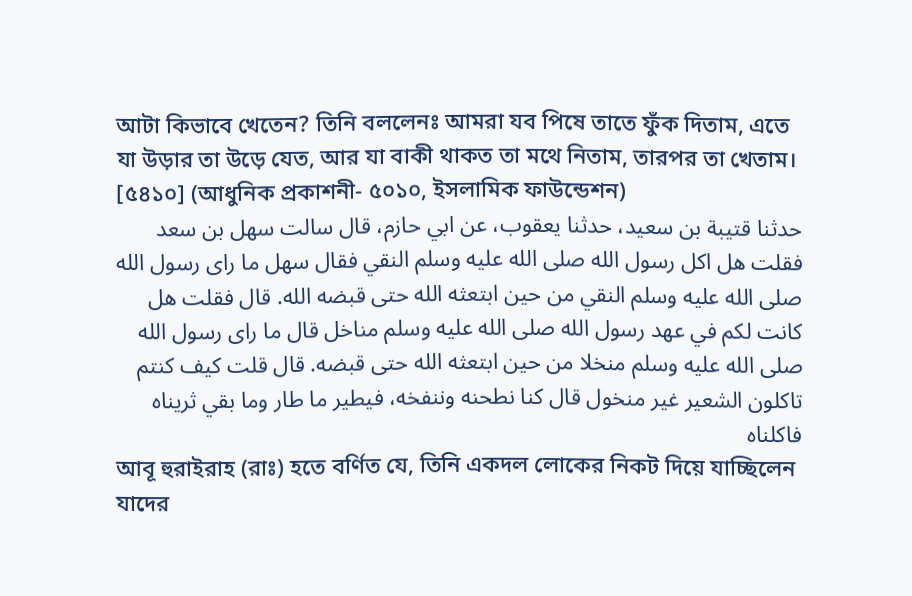আটা কিভাবে খেতেন? তিনি বললেনঃ আমরা যব পিষে তাতে ফুঁক দিতাম, এতে যা উড়ার তা উড়ে যেত, আর যা বাকী থাকত তা মথে নিতাম, তারপর তা খেতাম। [৫৪১০] (আধুনিক প্রকাশনী- ৫০১০, ইসলামিক ফাউন্ডেশন)
حدثنا قتيبة بن سعيد، حدثنا يعقوب، عن ابي حازم، قال سالت سهل بن سعد فقلت هل اكل رسول الله صلى الله عليه وسلم النقي فقال سهل ما راى رسول الله صلى الله عليه وسلم النقي من حين ابتعثه الله حتى قبضه الله. قال فقلت هل كانت لكم في عهد رسول الله صلى الله عليه وسلم مناخل قال ما راى رسول الله صلى الله عليه وسلم منخلا من حين ابتعثه الله حتى قبضه. قال قلت كيف كنتم تاكلون الشعير غير منخول قال كنا نطحنه وننفخه، فيطير ما طار وما بقي ثريناه فاكلناه
আবূ হুরাইরাহ (রাঃ) হতে বর্ণিত যে, তিনি একদল লোকের নিকট দিয়ে যাচ্ছিলেন যাদের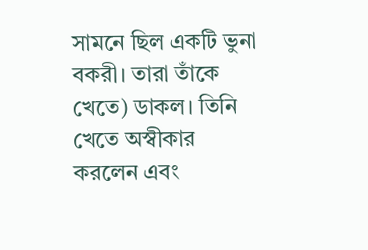সামনে ছিল একটি ভুনা বকরী। তারা তাঁকে খেতে) ডাকল। তিনি খেতে অস্বীকার করলেন এবং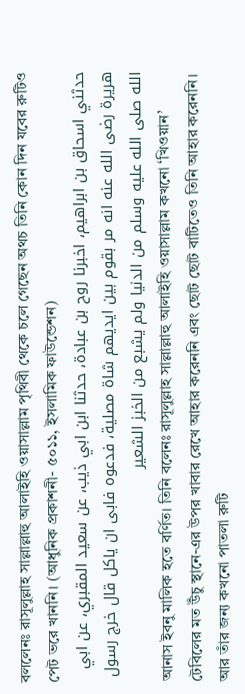বললেনঃ রাসূলুল্লাহ সাল্লাল্লাহু আলাইহি ওয়াসাল্লাম পৃথিবী থেকে চলে গেছেন অথচ তিনি কোন দিন যবের রুটিও পেট ভরে খাননি। (আধুনিক প্রকাশনী- ৫০১১, ইসলামিক ফাউন্ডেশন)
حدثني اسحاق بن ابراهيم، اخبرنا روح بن عبادة، حدثنا ابن ابي ذيب، عن سعيد المقبري، عن ابي هريرة رضى الله عنه انه مر بقوم بين ايديهم شاة مصلية، فدعوه فابى ان ياكل قال خرج رسول الله صلى الله عليه وسلم من الدنيا ولم يشبع من الخبز الشعير
আনাস ইবনু মালিক হতে বর্ণিত। তিনি বলেনঃ রাসূলুল্লাহ সাল্লাল্লাহু আলাইহি ওয়াসাল্লাম কখনো ‘খিওয়ান’ টেবিলের মত উঁচু স্থানে-এর উপর খাবার রেখে আহার করেননি এবং ছোট ছোট বাটিতেও তিনি আহার করেননি। আর তাঁর জন্য কখনো পাতলা রুটি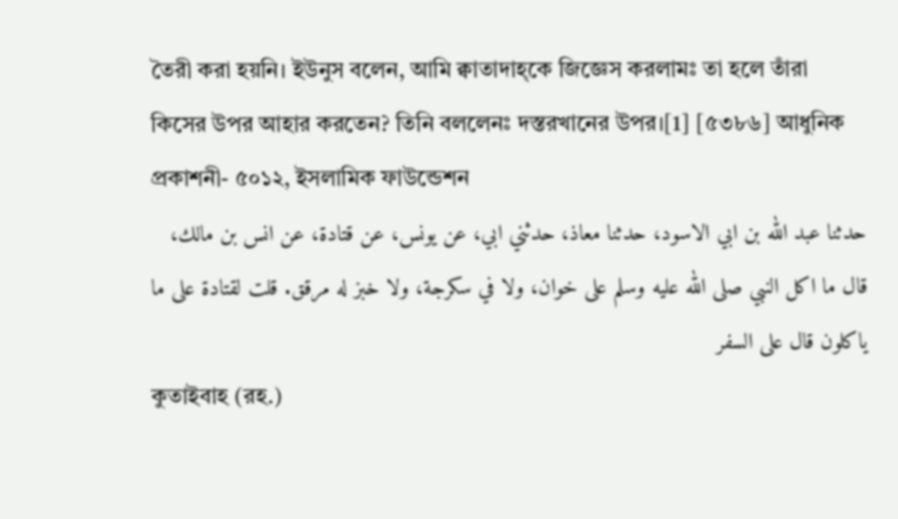তৈরী করা হয়নি। ইউনুস বলেন, আমি ক্বাতাদাহ্কে জিজ্ঞেস করলামঃ তা হলে তাঁরা কিসের উপর আহার করতেন? তিনি বললেনঃ দস্তরখানের উপর।[1] [৫৩৮৬] আধুনিক প্রকাশনী- ৫০১২, ইসলামিক ফাউন্ডেশন
حدثنا عبد الله بن ابي الاسود، حدثنا معاذ، حدثني ابي، عن يونس، عن قتادة، عن انس بن مالك، قال ما اكل النبي صلى الله عليه وسلم على خوان، ولا في سكرجة، ولا خبز له مرقق. قلت لقتادة على ما ياكلون قال على السفر
কুতাইবাহ (রহ.)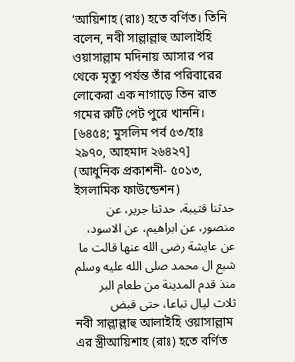‘আয়িশাহ (রাঃ) হতে বর্ণিত। তিনি বলেন, নবী সাল্লাল্লাহু আলাইহি ওয়াসাল্লাম মদিনায় আসার পর থেকে মৃত্যু পর্যন্ত তাঁর পরিবারের লোকেরা এক নাগাড়ে তিন রাত গমের রুটি পেট পুরে খাননি। [৬৪৫৪; মুসলিম পর্ব ৫৩/হাঃ ২৯৭০, আহমাদ ২৬৪২৭] (আধুনিক প্রকাশনী- ৫০১৩, ইসলামিক ফাউন্ডেশন)
حدثنا قتيبة، حدثنا جرير، عن منصور، عن ابراهيم، عن الاسود، عن عايشة رضى الله عنها قالت ما شبع ال محمد صلى الله عليه وسلم منذ قدم المدينة من طعام البر ثلاث ليال تباعا، حتى قبض
নবী সাল্লাল্লাহু আলাইহি ওয়াসাল্লাম এর স্ত্রীআয়িশাহ (রাঃ) হতে বর্ণিত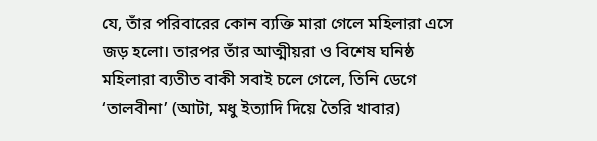যে, তাঁর পরিবারের কোন ব্যক্তি মারা গেলে মহিলারা এসে জড় হলো। তারপর তাঁর আত্মীয়রা ও বিশেষ ঘনিষ্ঠ মহিলারা ব্যতীত বাকী সবাই চলে গেলে, তিনি ডেগে ‘তালবীনা’ (আটা, মধু ইত্যাদি দিয়ে তৈরি খাবার)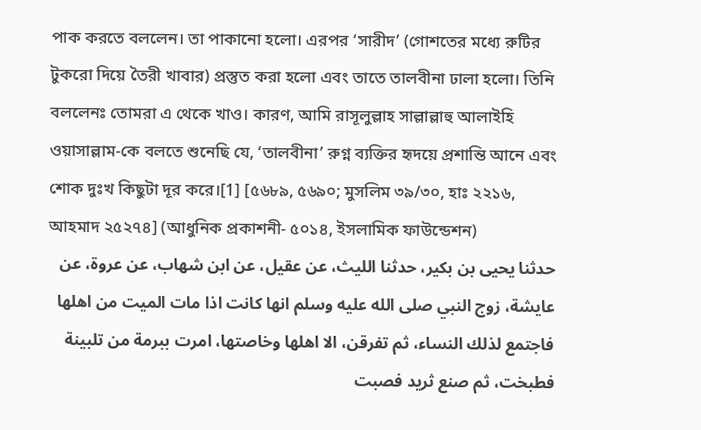পাক করতে বললেন। তা পাকানো হলো। এরপর ‘সারীদ’ (গোশতের মধ্যে রুটির টুকরো দিয়ে তৈরী খাবার) প্রস্তুত করা হলো এবং তাতে তালবীনা ঢালা হলো। তিনি বললেনঃ তোমরা এ থেকে খাও। কারণ, আমি রাসূলুল্লাহ সাল্লাল্লাহু আলাইহি ওয়াসাল্লাম-কে বলতে শুনেছি যে, ‘তালবীনা’ রুগ্ন ব্যক্তির হৃদয়ে প্রশান্তি আনে এবং শোক দুঃখ কিছুটা দূর করে।[1] [৫৬৮৯, ৫৬৯০; মুসলিম ৩৯/৩০, হাঃ ২২১৬, আহমাদ ২৫২৭৪] (আধুনিক প্রকাশনী- ৫০১৪, ইসলামিক ফাউন্ডেশন)
حدثنا يحيى بن بكير، حدثنا الليث، عن عقيل، عن ابن شهاب، عن عروة، عن عايشة، زوج النبي صلى الله عليه وسلم انها كانت اذا مات الميت من اهلها فاجتمع لذلك النساء، ثم تفرقن، الا اهلها وخاصتها، امرت ببرمة من تلبينة فطبخت، ثم صنع ثريد فصبت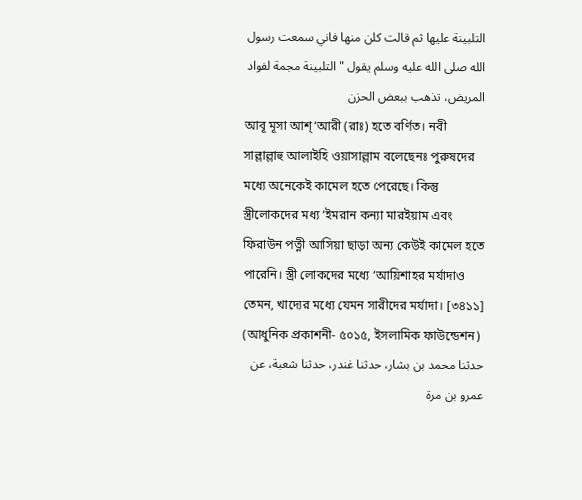التلبينة عليها ثم قالت كلن منها فاني سمعت رسول الله صلى الله عليه وسلم يقول " التلبينة مجمة لفواد المريض، تذهب ببعض الحزن
আবূ মূসা আশ্‘আরী (রাঃ) হতে বর্ণিত। নবী সাল্লাল্লাহু আলাইহি ওয়াসাল্লাম বলেছেনঃ পুরুষদের মধ্যে অনেকেই কামেল হতে পেরেছে। কিন্তু স্ত্রীলোকদের মধ্য ‘ইমরান কন্যা মারইয়াম এবং ফিরাউন পত্নী আসিয়া ছাড়া অন্য কেউই কামেল হতে পারেনি। স্ত্রী লোকদের মধ্যে ‘আয়িশাহর মর্যাদাও তেমন, খাদ্যের মধ্যে যেমন সারীদের মর্যাদা। [৩৪১১] (আধুনিক প্রকাশনী- ৫০১৫, ইসলামিক ফাউন্ডেশন)
حدثنا محمد بن بشار، حدثنا غندر، حدثنا شعبة، عن عمرو بن مرة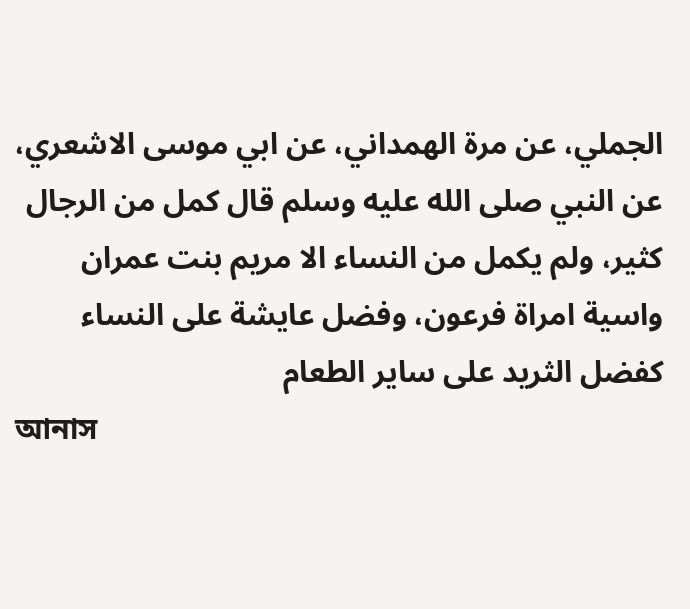الجملي، عن مرة الهمداني، عن ابي موسى الاشعري، عن النبي صلى الله عليه وسلم قال كمل من الرجال كثير، ولم يكمل من النساء الا مريم بنت عمران واسية امراة فرعون، وفضل عايشة على النساء كفضل الثريد على ساير الطعام
আনাস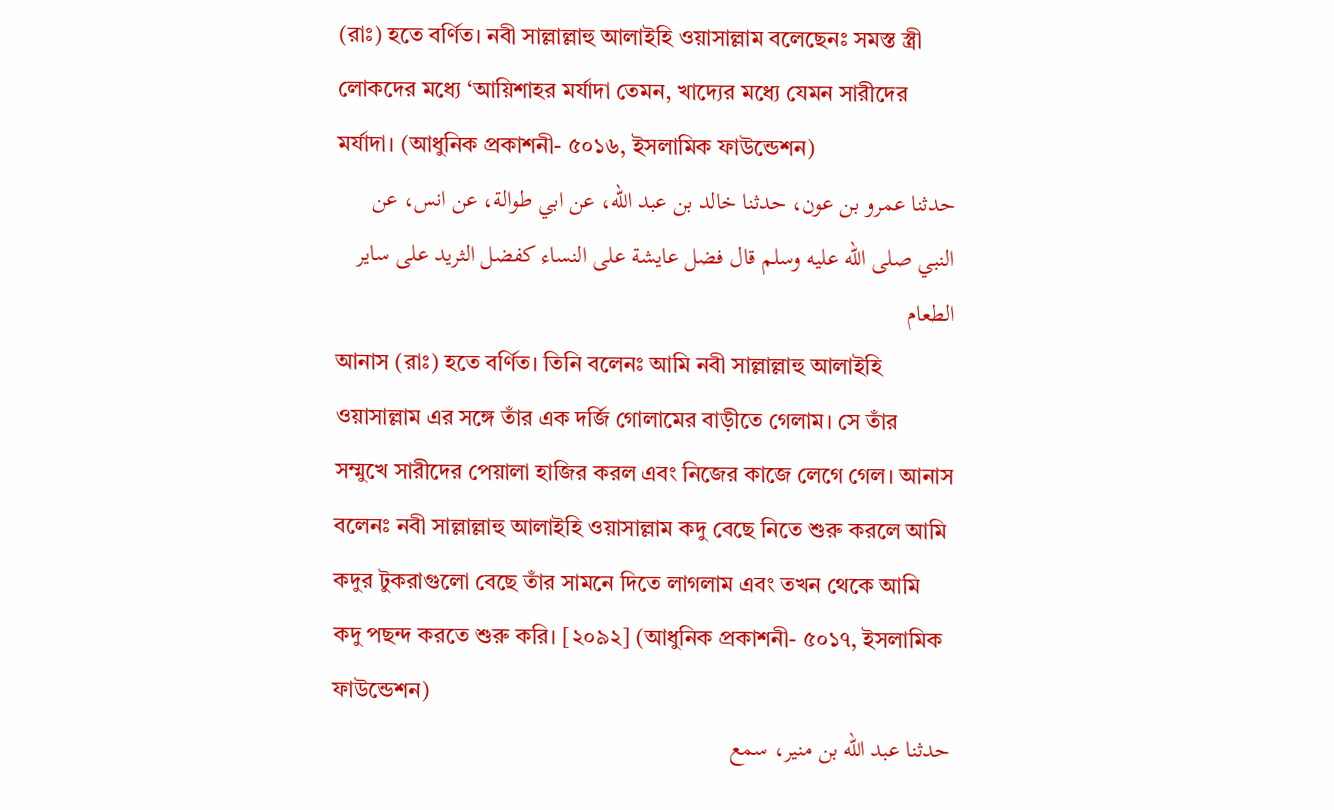(রাঃ) হতে বর্ণিত। নবী সাল্লাল্লাহু আলাইহি ওয়াসাল্লাম বলেছেনঃ সমস্ত স্ত্রী লোকদের মধ্যে ‘আয়িশাহর মর্যাদা তেমন, খাদ্যের মধ্যে যেমন সারীদের মর্যাদা। (আধুনিক প্রকাশনী- ৫০১৬, ইসলামিক ফাউন্ডেশন)
حدثنا عمرو بن عون، حدثنا خالد بن عبد الله، عن ابي طوالة، عن انس، عن النبي صلى الله عليه وسلم قال فضل عايشة على النساء كفضل الثريد على ساير الطعام
আনাস (রাঃ) হতে বর্ণিত। তিনি বলেনঃ আমি নবী সাল্লাল্লাহু আলাইহি ওয়াসাল্লাম এর সঙ্গে তাঁর এক দর্জি গোলামের বাড়ীতে গেলাম। সে তাঁর সম্মুখে সারীদের পেয়ালা হাজির করল এবং নিজের কাজে লেগে গেল। আনাস বলেনঃ নবী সাল্লাল্লাহু আলাইহি ওয়াসাল্লাম কদু বেছে নিতে শুরু করলে আমি কদুর টুকরাগুলো বেছে তাঁর সামনে দিতে লাগলাম এবং তখন থেকে আমি কদু পছন্দ করতে শুরু করি। [২০৯২] (আধুনিক প্রকাশনী- ৫০১৭, ইসলামিক ফাউন্ডেশন)
حدثنا عبد الله بن منير، سمع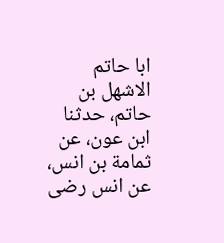ابا حاتم الاشهل بن حاتم، حدثنا ابن عون، عن ثمامة بن انس، عن انس رضى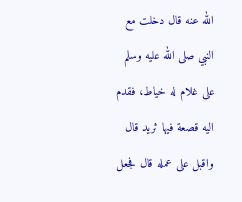الله عنه قال دخلت مع النبي صلى الله عليه وسلم على غلام له خياط، فقدم اليه قصعة فيها ثريد قال واقبل على عمله قال فجعل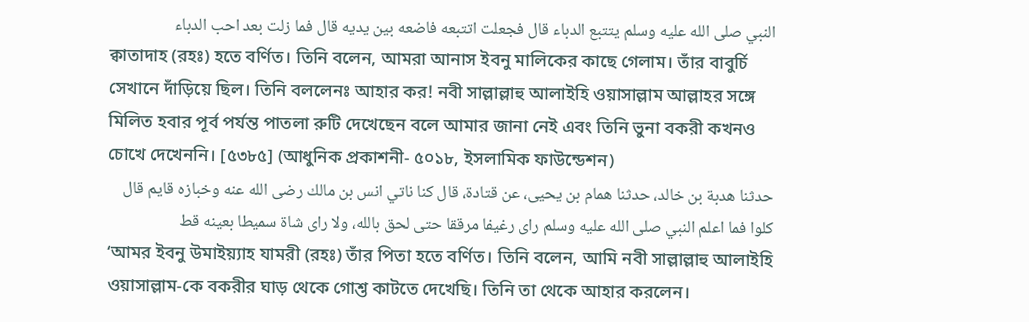النبي صلى الله عليه وسلم يتتبع الدباء قال فجعلت اتتبعه فاضعه بين يديه قال فما زلت بعد احب الدباء
ক্বাতাদাহ (রহঃ) হতে বর্ণিত। তিনি বলেন, আমরা আনাস ইবনু মালিকের কাছে গেলাম। তাঁর বাবুর্চি সেখানে দাঁড়িয়ে ছিল। তিনি বললেনঃ আহার কর! নবী সাল্লাল্লাহু আলাইহি ওয়াসাল্লাম আল্লাহর সঙ্গে মিলিত হবার পূর্ব পর্যন্ত পাতলা রুটি দেখেছেন বলে আমার জানা নেই এবং তিনি ভুনা বকরী কখনও চোখে দেখেননি। [৫৩৮৫] (আধুনিক প্রকাশনী- ৫০১৮, ইসলামিক ফাউন্ডেশন)
حدثنا هدبة بن خالد، حدثنا همام بن يحيى، عن قتادة، قال كنا ناتي انس بن مالك رضى الله عنه وخبازه قايم قال كلوا فما اعلم النبي صلى الله عليه وسلم راى رغيفا مرققا حتى لحق بالله، ولا راى شاة سميطا بعينه قط
‘আমর ইবনু উমাইয়্যাহ যামরী (রহঃ) তাঁর পিতা হতে বর্ণিত। তিনি বলেন, আমি নবী সাল্লাল্লাহু আলাইহি ওয়াসাল্লাম-কে বকরীর ঘাড় থেকে গোশ্ত কাটতে দেখেছি। তিনি তা থেকে আহার করলেন।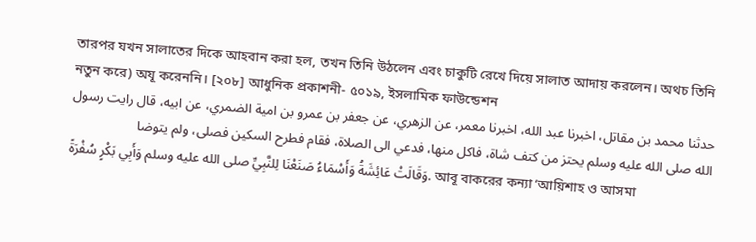তারপর যখন সালাতের দিকে আহবান করা হল, তখন তিনি উঠলেন এবং চাকুটি রেখে দিয়ে সালাত আদায় করলেন। অথচ তিনি নতুন করে) অযূ করেননি। [২০৮] আধুনিক প্রকাশনী- ৫০১৯, ইসলামিক ফাউন্ডেশন
حدثنا محمد بن مقاتل، اخبرنا عبد الله، اخبرنا معمر، عن الزهري، عن جعفر بن عمرو بن امية الضمري، عن ابيه، قال رايت رسول الله صلى الله عليه وسلم يحتز من كتف شاة، فاكل منها، فدعي الى الصلاة، فقام فطرح السكين فصلى، ولم يتوضا
وَقَالَتْ عَائِشَةُ وَأَسْمَاءُ صَنَعْنَا لِلنَّبِيِّ صلى الله عليه وسلم وَأَبِي بَكْرٍ سُفْرَةً. আবূ বাকরের কন্যা ‘আয়িশাহ ও আসমা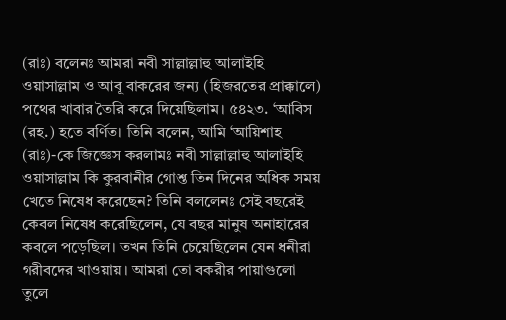(রাঃ) বলেনঃ আমরা নবী সাল্লাল্লাহু আলাইহি ওয়াসাল্লাম ও আবূ বাকরের জন্য (হিজরতের প্রাক্কালে) পথের খাবার তৈরি করে দিয়েছিলাম। ৫৪২৩. ‘আবিস (রহ.) হতে বর্ণিত। তিনি বলেন, আমি ‘আয়িশাহ (রাঃ)-কে জিজ্ঞেস করলামঃ নবী সাল্লাল্লাহু আলাইহি ওয়াসাল্লাম কি কুরবানীর গোশ্ত তিন দিনের অধিক সময় খেতে নিষেধ করেছেন? তিনি বললেনঃ সেই বছরেই কেবল নিষেধ করেছিলেন, যে বছর মানুষ অনাহারের কবলে পড়েছিল। তখন তিনি চেয়েছিলেন যেন ধনীরা গরীবদের খাওয়ায়। আমরা তো বকরীর পায়াগুলো তুলে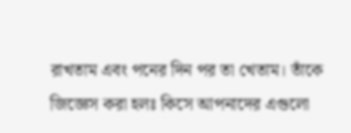রাখতাম এবং পনের দিন পর তা খেতাম। তাঁকে জিজ্ঞেস করা হলঃ কিসে আপনাদের এগুলো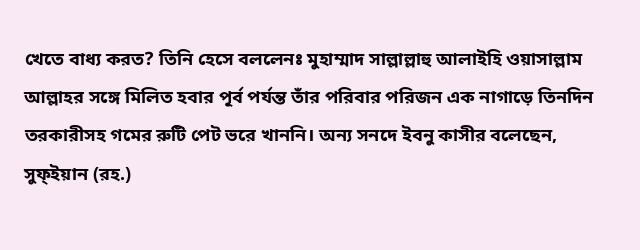খেতে বাধ্য করত? তিনি হেসে বললেনঃ মুহাম্মাদ সাল্লাল্লাহু আলাইহি ওয়াসাল্লাম আল্লাহর সঙ্গে মিলিত হবার পূর্ব পর্যন্ত তাঁর পরিবার পরিজন এক নাগাড়ে তিনদিন তরকারীসহ গমের রুটি পেট ভরে খাননি। অন্য সনদে ইবনু কাসীর বলেছেন, সুফ্ইয়ান (রহ.)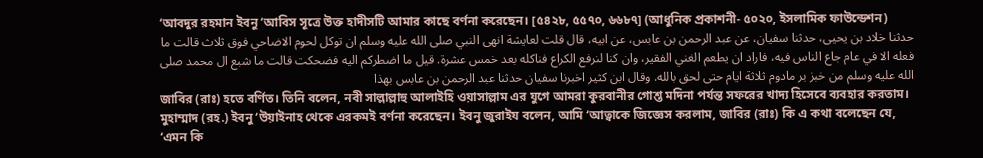‘আবদুর রহমান ইবনু ‘আবিস সূত্রে উক্ত হাদীসটি আমার কাছে বর্ণনা করেছেন। [৫৪২৮, ৫৫৭০, ৬৬৮৭] (আধুনিক প্রকাশনী- ৫০২০, ইসলামিক ফাউন্ডেশন)
حدثنا خلاد بن يحيى، حدثنا سفيان، عن عبد الرحمن بن عابس، عن ابيه، قال قلت لعايشة انهى النبي صلى الله عليه وسلم ان توكل لحوم الاضاحي فوق ثلاث قالت ما فعله الا في عام جاع الناس فيه، فاراد ان يطعم الغني الفقير، وان كنا لنرفع الكراع فناكله بعد خمس عشرة. قيل ما اضطركم اليه فضحكت قالت ما شبع ال محمد صلى الله عليه وسلم من خبز بر مادوم ثلاثة ايام حتى لحق بالله. وقال ابن كثير اخبرنا سفيان حدثنا عبد الرحمن بن عابس بهذا
জাবির (রাঃ) হতে বর্ণিত। তিনি বলেন, নবী সাল্লাল্লাহু আলাইহি ওয়াসাল্লাম এর যুগে আমরা কুরবানীর গোশ্ত মদিনা পর্যন্ত সফরের খাদ্য হিসেবে ব্যবহার করতাম। মুহাম্মাদ (রহ.) ইবনু ‘উয়াইনাহ থেকে এরকমই বর্ণনা করেছেন। ইবনু জুরাইয বলেন, আমি ‘আত্বাকে জিজ্ঞেস করলাম, জাবির (রাঃ) কি এ কথা বলেছেন যে, ‘এমন কি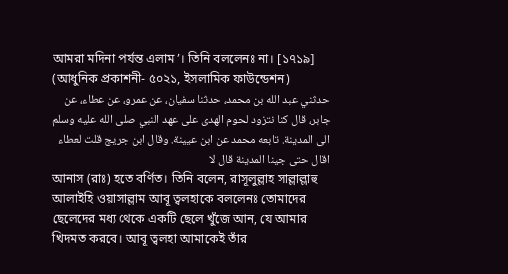আমরা মদিনা পর্যন্ত এলাম’। তিনি বললেনঃ না। [১৭১৯] (আধুনিক প্রকাশনী- ৫০২১, ইসলামিক ফাউন্ডেশন)
حدثني عبد الله بن محمد، حدثنا سفيان، عن عمرو، عن عطاء، عن جابر، قال كنا نتزود لحوم الهدى على عهد النبي صلى الله عليه وسلم الى المدينة. تابعه محمد عن ابن عيينة. وقال ابن جريج قلت لعطاء اقال حتى جينا المدينة قال لا
আনাস (রাঃ) হতে বর্ণিত। তিনি বলেন, রাসূলুল্লাহ সাল্লাল্লাহু আলাইহি ওয়াসাল্লাম আবূ ত্বলহাকে বললেনঃ তোমাদের ছেলেদের মধ্য থেকে একটি ছেলে খুঁজে আন, যে আমার খিদমত করবে। আবূ ত্বলহা আমাকেই তাঁর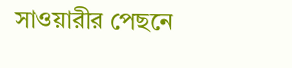সাওয়ারীর পেছনে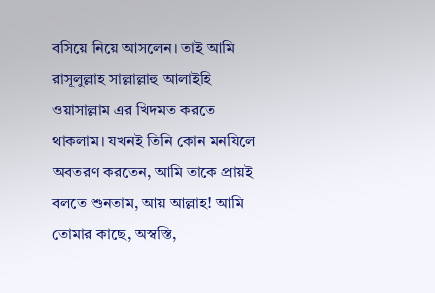বসিয়ে নিয়ে আসলেন। তাই আমি রাসূলুল্লাহ সাল্লাল্লাহু আলাইহি ওয়াসাল্লাম এর খিদমত করতে থাকলাম। যখনই তিনি কোন মনযিলে অবতরণ করতেন, আমি তাকে প্রায়ই বলতে শুনতাম, আয় আল্লাহ! আমি তোমার কাছে, অস্বস্তি,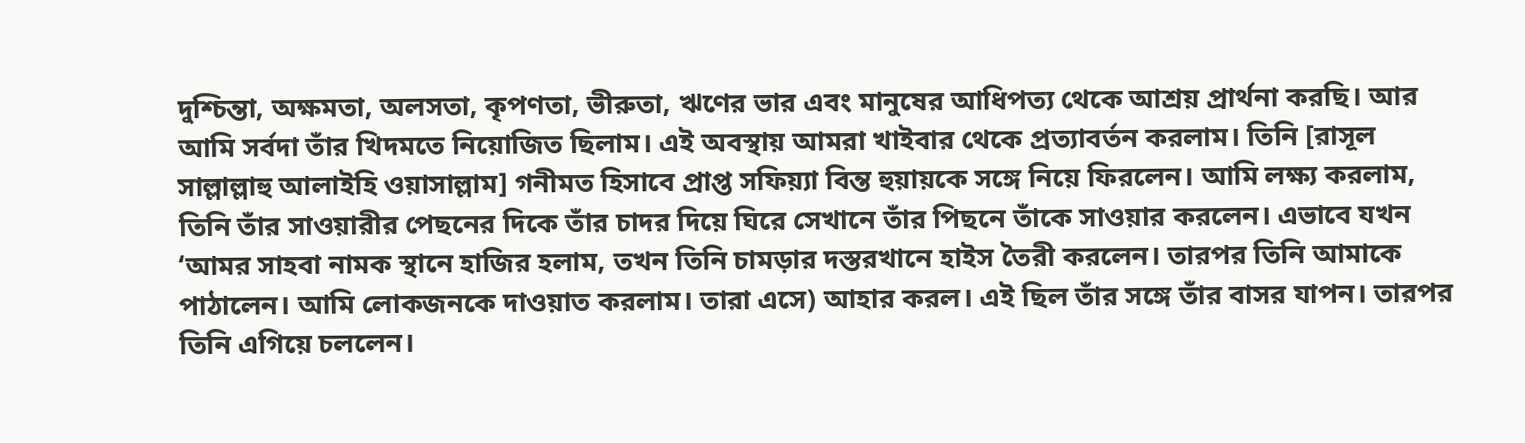দুশ্চিন্তা, অক্ষমতা, অলসতা, কৃপণতা, ভীরুতা, ঋণের ভার এবং মানুষের আধিপত্য থেকে আশ্রয় প্রার্থনা করছি। আর আমি সর্বদা তাঁর খিদমতে নিয়োজিত ছিলাম। এই অবস্থায় আমরা খাইবার থেকে প্রত্যাবর্তন করলাম। তিনি [রাসূল সাল্লাল্লাহু আলাইহি ওয়াসাল্লাম] গনীমত হিসাবে প্রাপ্ত সফিয়্যা বিন্ত হুয়ায়কে সঙ্গে নিয়ে ফিরলেন। আমি লক্ষ্য করলাম, তিনি তাঁর সাওয়ারীর পেছনের দিকে তাঁর চাদর দিয়ে ঘিরে সেখানে তাঁর পিছনে তাঁকে সাওয়ার করলেন। এভাবে যখন ‘আমর সাহবা নামক স্থানে হাজির হলাম, তখন তিনি চামড়ার দস্তরখানে হাইস তৈরী করলেন। তারপর তিনি আমাকে পাঠালেন। আমি লোকজনকে দাওয়াত করলাম। তারা এসে) আহার করল। এই ছিল তাঁর সঙ্গে তাঁর বাসর যাপন। তারপর তিনি এগিয়ে চললেন।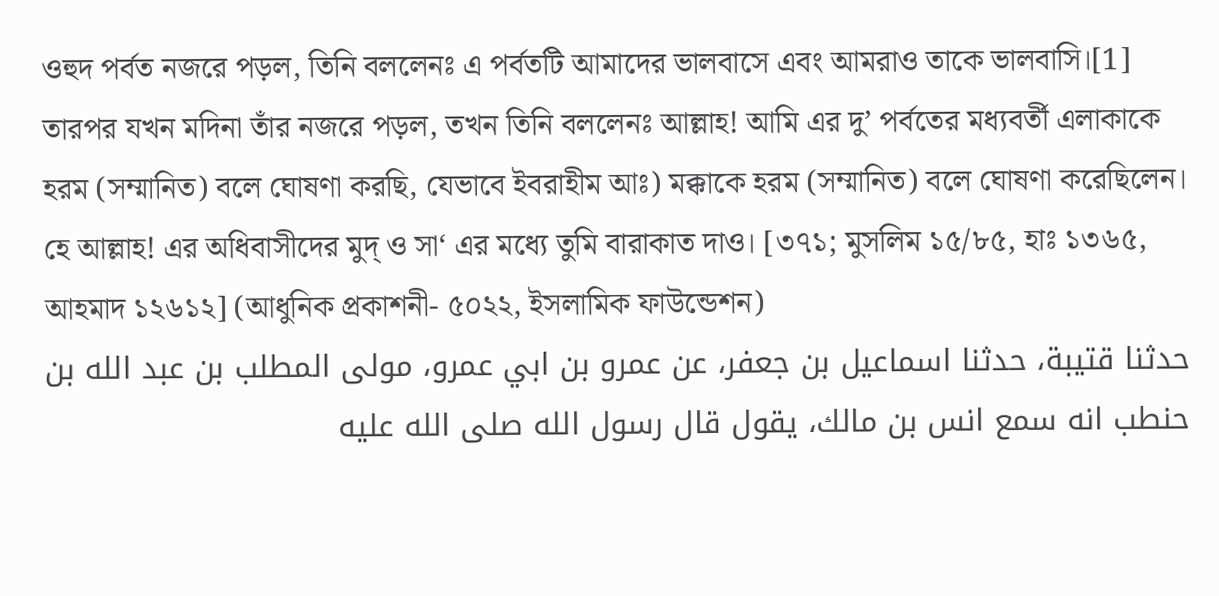ওহুদ পর্বত নজরে পড়ল, তিনি বললেনঃ এ পর্বতটি আমাদের ভালবাসে এবং আমরাও তাকে ভালবাসি।[1] তারপর যখন মদিনা তাঁর নজরে পড়ল, তখন তিনি বললেনঃ আল্লাহ! আমি এর দু’ পর্বতের মধ্যবর্তী এলাকাকে হরম (সম্মানিত) বলে ঘোষণা করছি, যেভাবে ইবরাহীম আঃ) মক্কাকে হরম (সম্মানিত) বলে ঘোষণা করেছিলেন। হে আল্লাহ! এর অধিবাসীদের মুদ্ ও সা‘ এর মধ্যে তুমি বারাকাত দাও। [৩৭১; মুসলিম ১৫/৮৫, হাঃ ১৩৬৫, আহমাদ ১২৬১২] (আধুনিক প্রকাশনী- ৫০২২, ইসলামিক ফাউন্ডেশন)
حدثنا قتيبة، حدثنا اسماعيل بن جعفر، عن عمرو بن ابي عمرو، مولى المطلب بن عبد الله بن حنطب انه سمع انس بن مالك، يقول قال رسول الله صلى الله عليه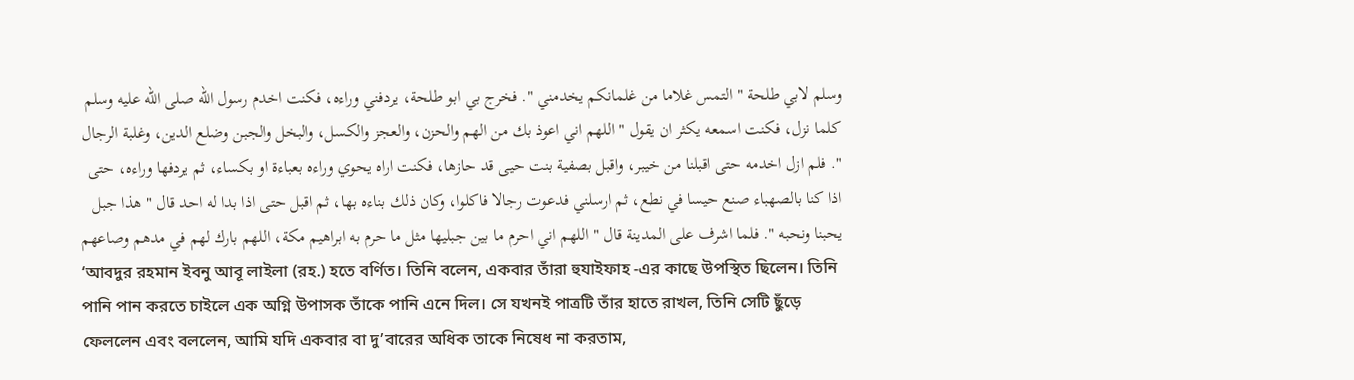وسلم لابي طلحة " التمس غلاما من غلمانكم يخدمني ". فخرج بي ابو طلحة، يردفني وراءه، فكنت اخدم رسول الله صلى الله عليه وسلم كلما نزل، فكنت اسمعه يكثر ان يقول " اللهم اني اعوذ بك من الهم والحزن، والعجز والكسل، والبخل والجبن وضلع الدين، وغلبة الرجال ". فلم ازل اخدمه حتى اقبلنا من خيبر، واقبل بصفية بنت حيى قد حازها، فكنت اراه يحوي وراءه بعباءة او بكساء، ثم يردفها وراءه، حتى اذا كنا بالصهباء صنع حيسا في نطع، ثم ارسلني فدعوت رجالا فاكلوا، وكان ذلك بناءه بها، ثم اقبل حتى اذا بدا له احد قال " هذا جبل يحبنا ونحبه ". فلما اشرف على المدينة قال " اللهم اني احرم ما بين جبليها مثل ما حرم به ابراهيم مكة، اللهم بارك لهم في مدهم وصاعهم
‘আবদুর রহমান ইবনু আবূ লাইলা (রহ.) হতে বর্ণিত। তিনি বলেন, একবার তাঁরা হুযাইফাহ -এর কাছে উপস্থিত ছিলেন। তিনি পানি পান করতে চাইলে এক অগ্নি উপাসক তাঁকে পানি এনে দিল। সে যখনই পাত্রটি তাঁর হাতে রাখল, তিনি সেটি ছুঁড়ে ফেললেন এবং বললেন, আমি যদি একবার বা দু’বারের অধিক তাকে নিষেধ না করতাম,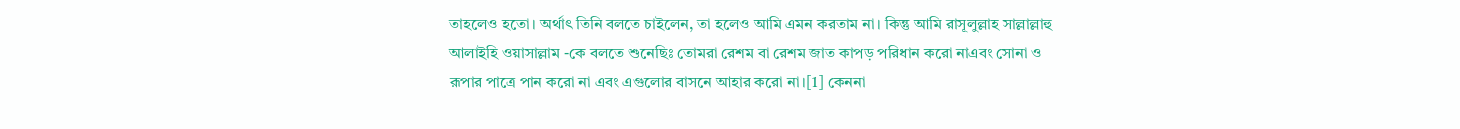তাহলেও হতো। অর্থাৎ তিনি বলতে চাইলেন, তা হলেও আমি এমন করতাম না। কিন্তু আমি রাসূলুল্লাহ সাল্লাল্লাহু আলাইহি ওয়াসাল্লাম -কে বলতে শুনেছিঃ তোমরা রেশম বা রেশম জাত কাপড় পরিধান করো নাএবং সোনা ও রূপার পাত্রে পান করো না এবং এগুলোর বাসনে আহার করো না।[1] কেননা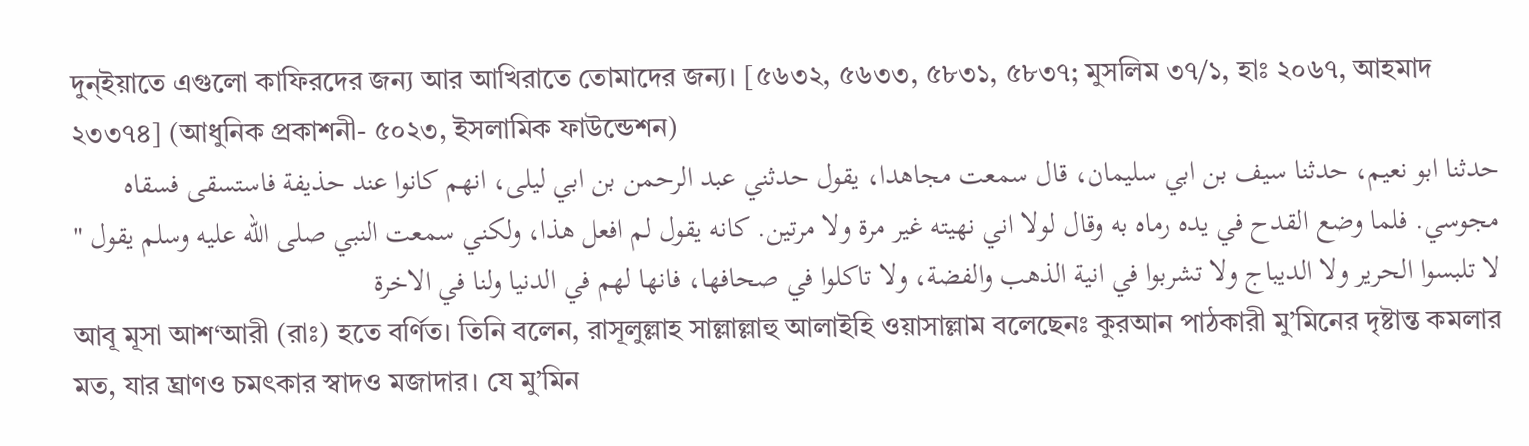দুন্ইয়াতে এগুলো কাফিরদের জন্য আর আখিরাতে তোমাদের জন্য। [৫৬৩২, ৫৬৩৩, ৫৮৩১, ৫৮৩৭; মুসলিম ৩৭/১, হাঃ ২০৬৭, আহমাদ ২৩৩৭৪] (আধুনিক প্রকাশনী- ৫০২৩, ইসলামিক ফাউন্ডেশন)
حدثنا ابو نعيم، حدثنا سيف بن ابي سليمان، قال سمعت مجاهدا، يقول حدثني عبد الرحمن بن ابي ليلى، انهم كانوا عند حذيفة فاستسقى فسقاه مجوسي. فلما وضع القدح في يده رماه به وقال لولا اني نهيته غير مرة ولا مرتين. كانه يقول لم افعل هذا، ولكني سمعت النبي صلى الله عليه وسلم يقول " لا تلبسوا الحرير ولا الديباج ولا تشربوا في انية الذهب والفضة، ولا تاكلوا في صحافها، فانها لهم في الدنيا ولنا في الاخرة
আবূ মূসা আশ‘আরী (রাঃ) হতে বর্ণিত। তিনি বলেন, রাসূলুল্লাহ সাল্লাল্লাহু আলাইহি ওয়াসাল্লাম বলেছেনঃ কুরআন পাঠকারী মু’মিনের দৃষ্টান্ত কমলার মত, যার ঘ্রাণও চমৎকার স্বাদও মজাদার। যে মু’মিন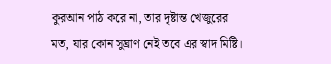কুরআন পাঠ করে না, তার দৃষ্টান্ত খেজুরের মত, যার কোন সুঘ্রাণ নেই তবে এর স্বাদ মিষ্টি।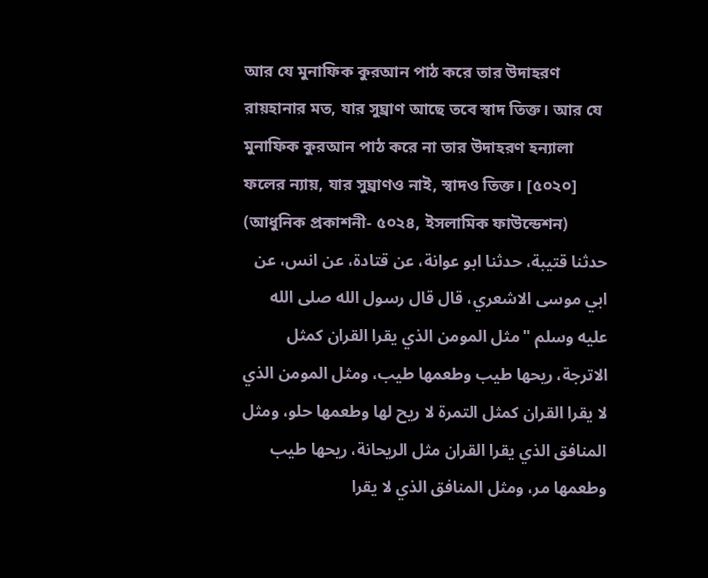আর যে মুনাফিক কুরআন পাঠ করে তার উদাহরণ রায়হানার মত, যার সুঘ্রাণ আছে তবে স্বাদ তিক্ত। আর যে মুনাফিক কুরআন পাঠ করে না তার উদাহরণ হন্যালা ফলের ন্যায়, যার সুঘ্রাণও নাই, স্বাদও তিক্ত। [৫০২০] (আধুনিক প্রকাশনী- ৫০২৪, ইসলামিক ফাউন্ডেশন)
حدثنا قتيبة، حدثنا ابو عوانة، عن قتادة، عن انس، عن ابي موسى الاشعري، قال قال رسول الله صلى الله عليه وسلم "مثل المومن الذي يقرا القران كمثل الاترجة، ريحها طيب وطعمها طيب، ومثل المومن الذي لا يقرا القران كمثل التمرة لا ريح لها وطعمها حلو، ومثل المنافق الذي يقرا القران مثل الريحانة، ريحها طيب وطعمها مر، ومثل المنافق الذي لا يقرا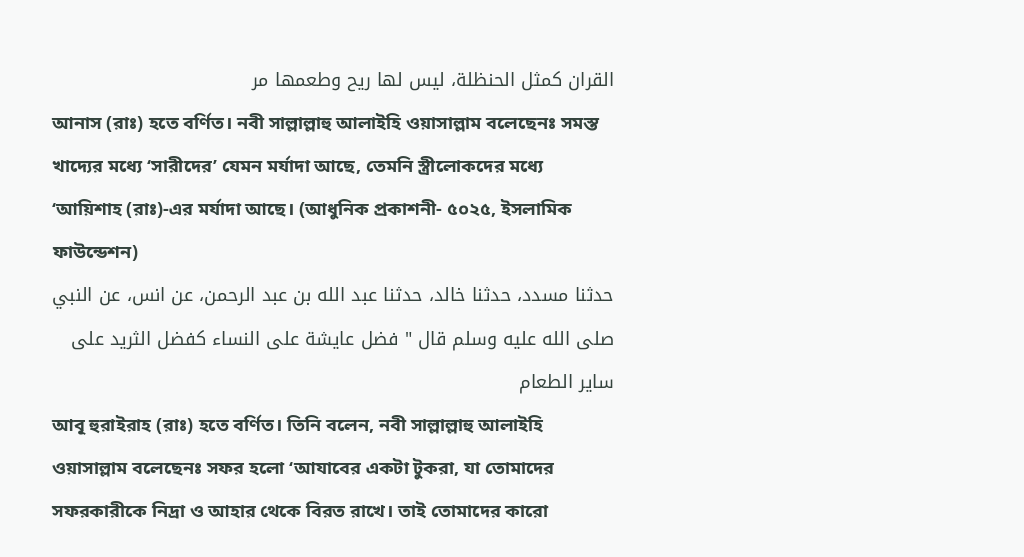القران كمثل الحنظلة، ليس لها ريح وطعمها مر
আনাস (রাঃ) হতে বর্ণিত। নবী সাল্লাল্লাহু আলাইহি ওয়াসাল্লাম বলেছেনঃ সমস্ত খাদ্যের মধ্যে ‘সারীদের’ যেমন মর্যাদা আছে, তেমনি স্ত্রীলোকদের মধ্যে ‘আয়িশাহ (রাঃ)-এর মর্যাদা আছে। (আধুনিক প্রকাশনী- ৫০২৫, ইসলামিক ফাউন্ডেশন)
حدثنا مسدد، حدثنا خالد، حدثنا عبد الله بن عبد الرحمن، عن انس، عن النبي صلى الله عليه وسلم قال " فضل عايشة على النساء كفضل الثريد على ساير الطعام
আবূ হুরাইরাহ (রাঃ) হতে বর্ণিত। তিনি বলেন, নবী সাল্লাল্লাহু আলাইহি ওয়াসাল্লাম বলেছেনঃ সফর হলো ‘আযাবের একটা টুকরা, যা তোমাদের সফরকারীকে নিদ্রা ও আহার থেকে বিরত রাখে। তাই তোমাদের কারো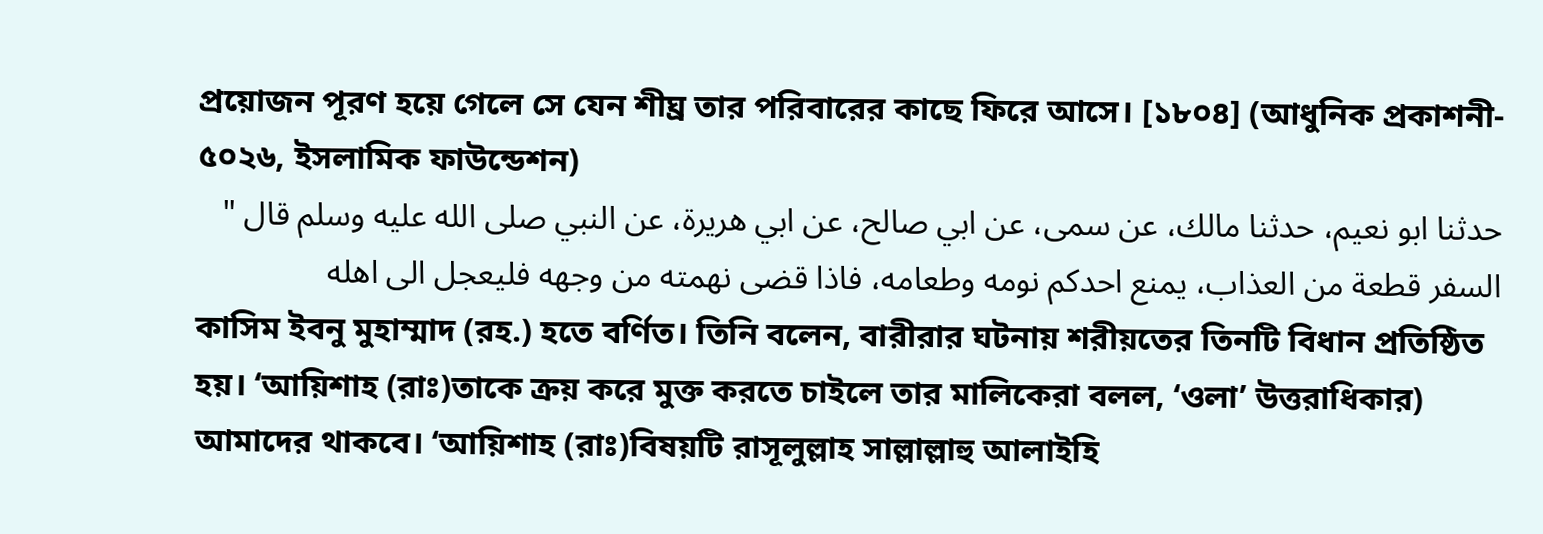প্রয়োজন পূরণ হয়ে গেলে সে যেন শীঘ্র তার পরিবারের কাছে ফিরে আসে। [১৮০৪] (আধুনিক প্রকাশনী- ৫০২৬, ইসলামিক ফাউন্ডেশন)
حدثنا ابو نعيم، حدثنا مالك، عن سمى، عن ابي صالح، عن ابي هريرة، عن النبي صلى الله عليه وسلم قال " السفر قطعة من العذاب، يمنع احدكم نومه وطعامه، فاذا قضى نهمته من وجهه فليعجل الى اهله
কাসিম ইবনু মুহাম্মাদ (রহ.) হতে বর্ণিত। তিনি বলেন, বারীরার ঘটনায় শরীয়তের তিনটি বিধান প্রতিষ্ঠিত হয়। ‘আয়িশাহ (রাঃ)তাকে ক্রয় করে মুক্ত করতে চাইলে তার মালিকেরা বলল, ‘ওলা’ উত্তরাধিকার) আমাদের থাকবে। ‘আয়িশাহ (রাঃ)বিষয়টি রাসূলুল্লাহ সাল্লাল্লাহু আলাইহি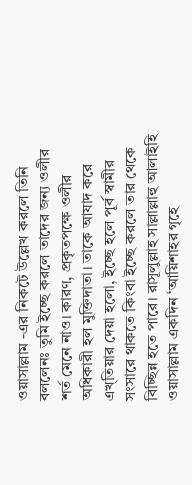ওয়াসাল্লাম -এর নিকটে উল্লেখ করলে তিনি বললেনঃ তুমি ইচ্ছে করলে তাদের জন্য ওলীর শর্ত মেনে নাও। কারণ, প্রকৃতপক্ষে ওলীর অধিকারী হল মুক্তিদাতা। তাকে আযাদ করে এখ্তিয়ার দেয়া হলো, ইচ্ছে হলে পূর্ব স্বামীর সংসারে থাকতে কিংবা ইচ্ছে করলে তার থেকে বিচ্ছিন্ন হতে পারে। রাসূলুল্লাহ সাল্লাল্লাহু আলাইহি ওয়াসাল্লাম একদিন ‘আয়িশাহর গৃহে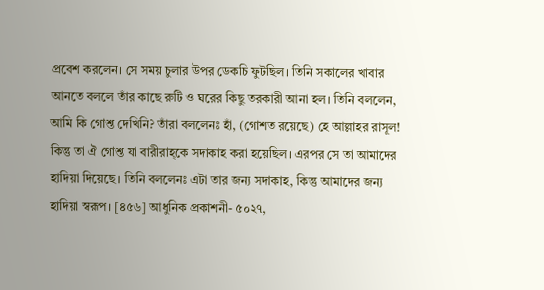প্রবেশ করলেন। সে সময় চুলার উপর ডেকচি ফুটছিল। তিনি সকালের খাবার আনতে বললে তাঁর কাছে রুটি ও ঘরের কিছু তরকারী আনা হল। তিনি বললেন, আমি কি গোশ্ত দেখিনি? তাঁরা বললেনঃ হাঁ, (গোশত রয়েছে) হে আল্লাহর রাসূল! কিন্তু তা ঐ গোশ্ত যা বারীরাহ্কে সদাকাহ করা হয়েছিল। এরপর সে তা আমাদের হাদিয়া দিয়েছে। তিনি বললেনঃ এটা তার জন্য সদাকাহ, কিন্তু আমাদের জন্য হাদিয়া স্বরূপ। [৪৫৬] আধুনিক প্রকাশনী- ৫০২৭,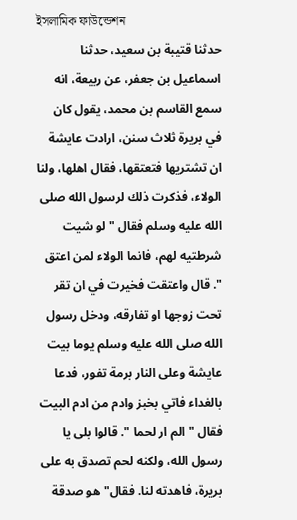ইসলামিক ফাউন্ডেশন
حدثنا قتيبة بن سعيد، حدثنا اسماعيل بن جعفر، عن ربيعة، انه سمع القاسم بن محمد، يقول كان في بريرة ثلاث سنن، ارادت عايشة ان تشتريها فتعتقها، فقال اهلها، ولنا الولاء، فذكرت ذلك لرسول الله صلى الله عليه وسلم فقال " لو شيت شرطتيه لهم، فانما الولاء لمن اعتق ". قال واعتقت فخيرت في ان تقر تحت زوجها او تفارقه، ودخل رسول الله صلى الله عليه وسلم يوما بيت عايشة وعلى النار برمة تفور، فدعا بالغداء فاتي بخبز وادم من ادم البيت فقال " الم ار لحما ". قالوا بلى يا رسول الله، ولكنه لحم تصدق به على بريرة، فاهدته لنا. فقال" هو صدقة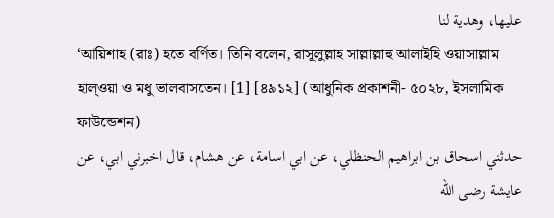عليها، وهدية لنا
‘আয়িশাহ (রাঃ) হতে বর্ণিত। তিনি বলেন, রাসূলুল্লাহ সাল্লাল্লাহু আলাইহি ওয়াসাল্লাম হাল্ওয়া ও মধু ভালবাসতেন। [1] [৪৯১২] (আধুনিক প্রকাশনী- ৫০২৮, ইসলামিক ফাউন্ডেশন)
حدثني اسحاق بن ابراهيم الحنظلي، عن ابي اسامة، عن هشام، قال اخبرني ابي، عن عايشة رضى الله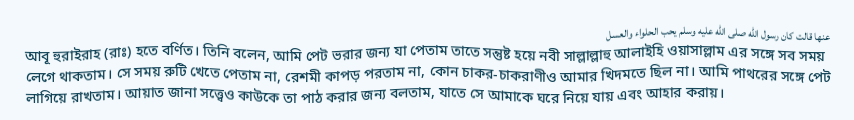عنها قالت كان رسول الله صلى الله عليه وسلم يحب الحلواء والعسل
আবূ হুরাইরাহ (রাঃ) হতে বর্ণিত। তিনি বলেন, আমি পেট ভরার জন্য যা পেতাম তাতে সন্তুষ্ট হয়ে নবী সাল্লাল্লাহু আলাইহি ওয়াসাল্লাম এর সঙ্গে সব সময় লেগে থাকতাম। সে সময় রুটি খেতে পেতাম না, রেশমী কাপড় পরতাম না, কোন চাকর-চাকরাণীও আমার খিদমতে ছিল না। আমি পাথরের সঙ্গে পেট লাগিয়ে রাখতাম। আয়াত জানা সত্ত্বেও কাউকে তা পাঠ করার জন্য বলতাম, যাতে সে আমাকে ঘরে নিয়ে যায় এবং আহার করায়।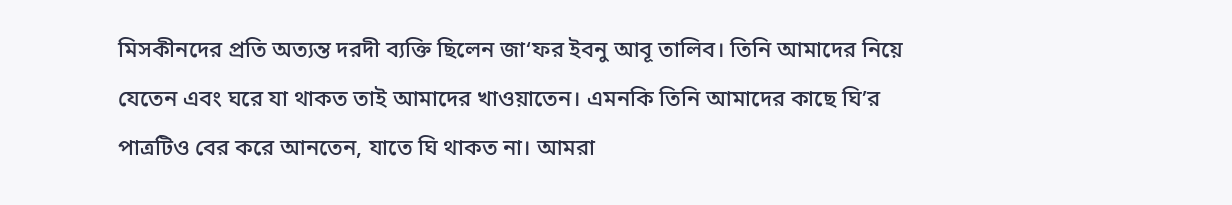মিসকীনদের প্রতি অত্যন্ত দরদী ব্যক্তি ছিলেন জা‘ফর ইবনু আবূ তালিব। তিনি আমাদের নিয়ে যেতেন এবং ঘরে যা থাকত তাই আমাদের খাওয়াতেন। এমনকি তিনি আমাদের কাছে ঘি’র পাত্রটিও বের করে আনতেন, যাতে ঘি থাকত না। আমরা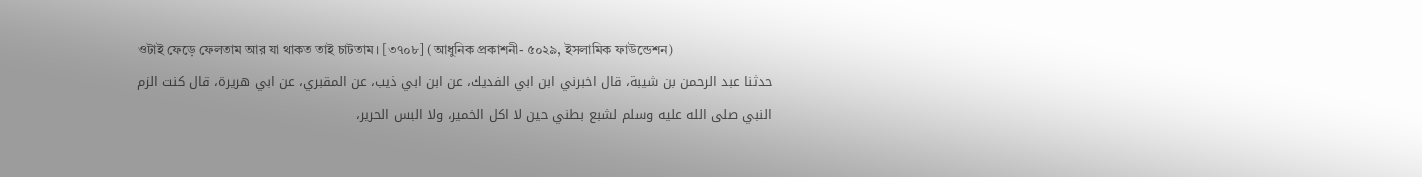ওটাই ফেড়ে ফেলতাম আর যা থাকত তাই চাটতাম। [৩৭০৮] (আধুনিক প্রকাশনী- ৫০২৯, ইসলামিক ফাউন্ডেশন)
حدثنا عبد الرحمن بن شيبة، قال اخبرني ابن ابي الفديك، عن ابن ابي ذيب، عن المقبري، عن ابي هريرة، قال كنت الزم النبي صلى الله عليه وسلم لشبع بطني حين لا اكل الخمير، ولا البس الحرير،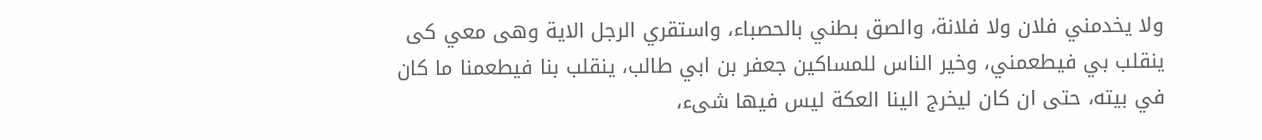ولا يخدمني فلان ولا فلانة، والصق بطني بالحصباء، واستقري الرجل الاية وهى معي كى ينقلب بي فيطعمني، وخير الناس للمساكين جعفر بن ابي طالب، ينقلب بنا فيطعمنا ما كان في بيته، حتى ان كان ليخرج الينا العكة ليس فيها شىء،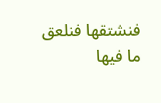فنشتقها فنلعق ما فيها